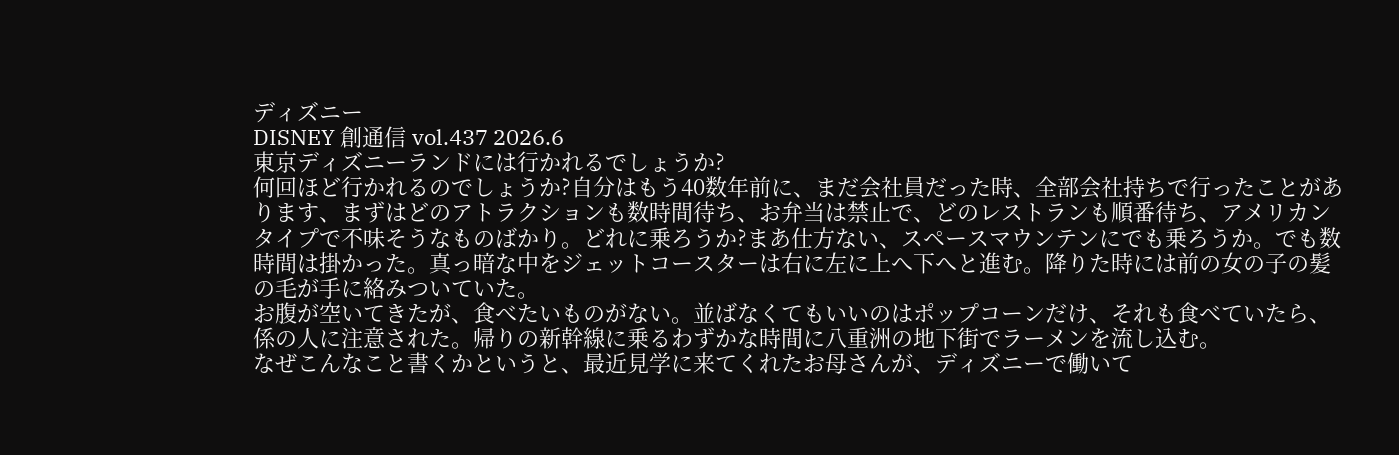ディズニー
DISNEY 創通信 vol.437 2026.6
東京ディズニーランドには行かれるでしょうか?
何回ほど行かれるのでしょうか?自分はもう40数年前に、まだ会社員だった時、全部会社持ちで行ったことがあります、まずはどのアトラクションも数時間待ち、お弁当は禁止で、どのレストランも順番待ち、アメリカンタイプで不味そうなものばかり。どれに乗ろうか?まあ仕方ない、スペースマウンテンにでも乗ろうか。でも数時間は掛かった。真っ暗な中をジェットコースターは右に左に上へ下へと進む。降りた時には前の女の子の髪の毛が手に絡みついていた。
お腹が空いてきたが、食べたいものがない。並ばなくてもいいのはポップコーンだけ、それも食べていたら、係の人に注意された。帰りの新幹線に乗るわずかな時間に八重洲の地下街でラーメンを流し込む。
なぜこんなこと書くかというと、最近見学に来てくれたお母さんが、ディズニーで働いて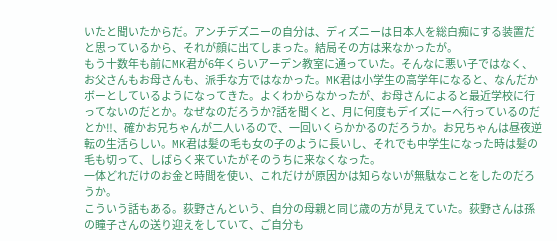いたと聞いたからだ。アンチデズニーの自分は、ディズニーは日本人を総白痴にする装置だと思っているから、それが顔に出てしまった。結局その方は来なかったが。
もう十数年も前にMK君が6年くらいアーデン教室に通っていた。そんなに悪い子ではなく、お父さんもお母さんも、派手な方ではなかった。MK君は小学生の高学年になると、なんだかボーとしているようになってきた。よくわからなかったが、お母さんによると最近学校に行ってないのだとか。なぜなのだろうか?話を聞くと、月に何度もデイズにーへ行っているのだとか‼、確かお兄ちゃんが二人いるので、一回いくらかかるのだろうか。お兄ちゃんは昼夜逆転の生活らしい。MK君は髪の毛も女の子のように長いし、それでも中学生になった時は髪の毛も切って、しばらく来ていたがそのうちに来なくなった。
一体どれだけのお金と時間を使い、これだけが原因かは知らないが無駄なことをしたのだろうか。
こういう話もある。荻野さんという、自分の母親と同じ歳の方が見えていた。荻野さんは孫の瞳子さんの送り迎えをしていて、ご自分も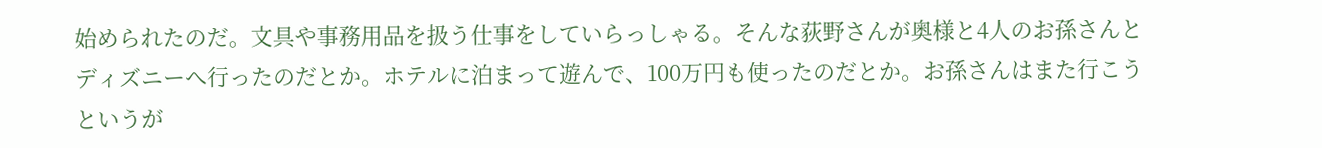始められたのだ。文具や事務用品を扱う仕事をしていらっしゃる。そんな荻野さんが奥様と4人のお孫さんとディズニーへ行ったのだとか。ホテルに泊まって遊んで、100万円も使ったのだとか。お孫さんはまた行こうというが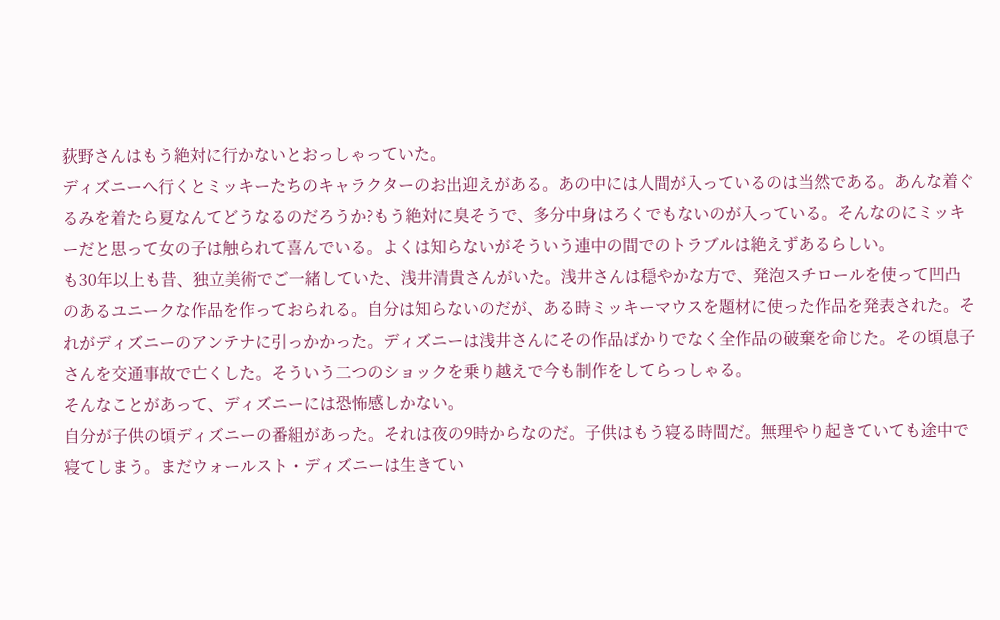荻野さんはもう絶対に行かないとおっしゃっていた。
ディズニーへ行くとミッキーたちのキャラクターのお出迎えがある。あの中には人間が入っているのは当然である。あんな着ぐるみを着たら夏なんてどうなるのだろうか?もう絶対に臭そうで、多分中身はろくでもないのが入っている。そんなのにミッキーだと思って女の子は触られて喜んでいる。よくは知らないがそういう連中の間でのトラブルは絶えずあるらしい。
も30年以上も昔、独立美術でご一緒していた、浅井清貴さんがいた。浅井さんは穏やかな方で、発泡スチロールを使って凹凸のあるユニークな作品を作っておられる。自分は知らないのだが、ある時ミッキーマウスを題材に使った作品を発表された。それがディズニーのアンテナに引っかかった。ディズニーは浅井さんにその作品ばかりでなく全作品の破棄を命じた。その頃息子さんを交通事故で亡くした。そういう二つのショックを乗り越えで今も制作をしてらっしゃる。
そんなことがあって、ディズニーには恐怖感しかない。
自分が子供の頃ディズニーの番組があった。それは夜の9時からなのだ。子供はもう寝る時間だ。無理やり起きていても途中で寝てしまう。まだウォールスト・ディズニーは生きてい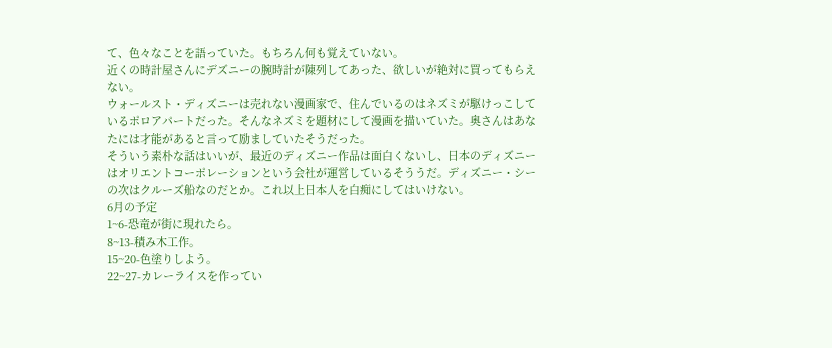て、色々なことを語っていた。もちろん何も覚えていない。
近くの時計屋さんにデズニーの腕時計が陳列してあった、欲しいが絶対に買ってもらえない。
ウォールスト・ディズニーは売れない漫画家で、住んでいるのはネズミが駆けっこしているポロアパートだった。そんなネズミを題材にして漫画を描いていた。奥さんはあなたには才能があると言って励ましていたそうだった。
そういう素朴な話はいいが、最近のディズニー作品は面白くないし、日本のディズニーはオリエントコーポレーションという会社が運営しているそううだ。ディズニー・シーの次はクルーズ船なのだとか。これ以上日本人を白痴にしてはいけない。
6月の予定
1~6-恐竜が街に現れたら。
8~13-積み木工作。
15~20-色塗りしよう。
22~27-カレーライスを作ってい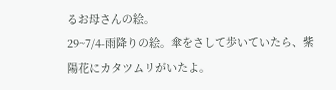るお母さんの絵。
29~7/4-雨降りの絵。傘をさして歩いていたら、紫陽花にカタツムリがいたよ。